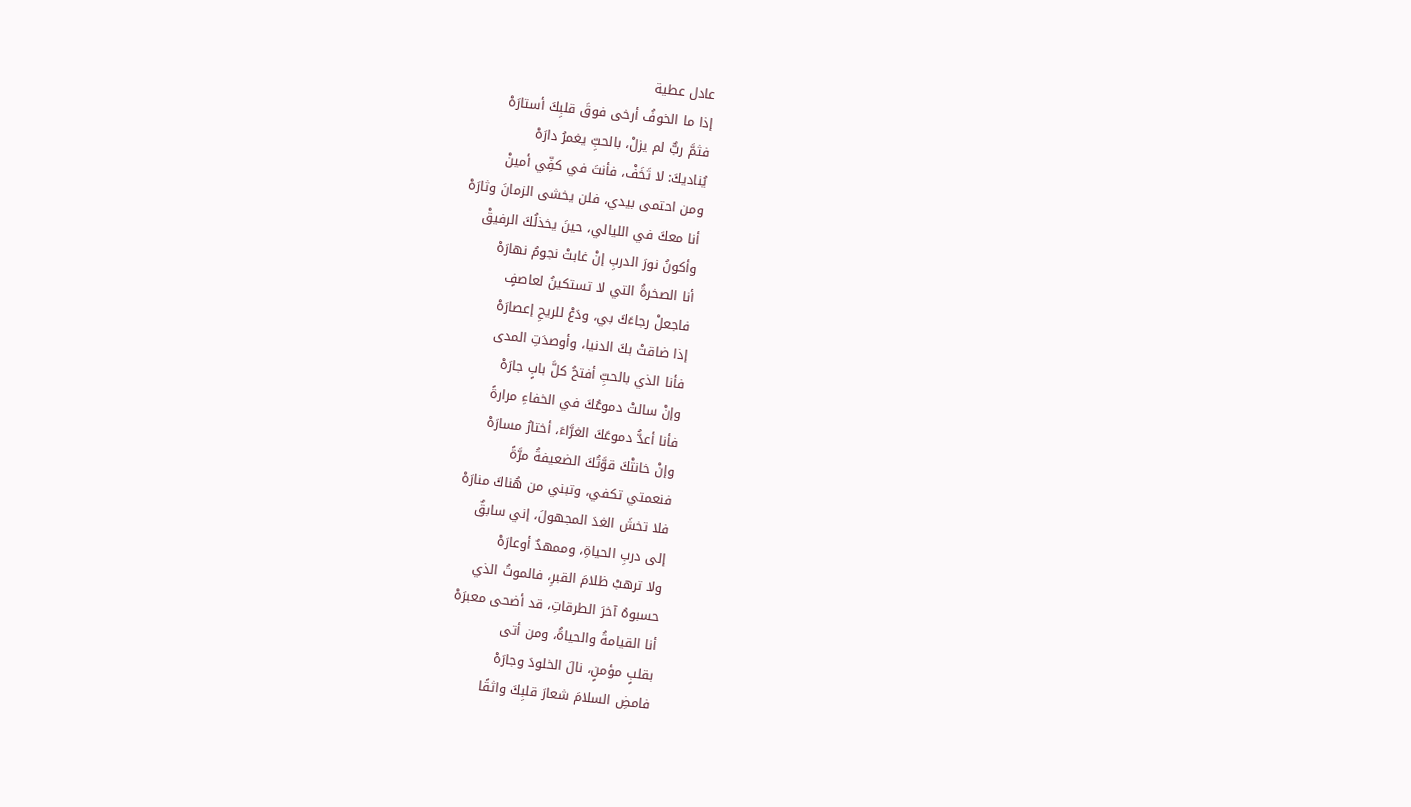عادل عطية
إذا ما الخوفُ أرخى فوقَ قلبِكَ أستارَهْ
فثمَّ ربٌّ لم يزلْ، بالحبِّ يغمرُ دارَهْ
يُناديكَ: لا تَخَفْ، فأنتَ في كفِّي أمينْ
ومن احتمى بيدي، فلن يخشى الزمانَ وثارَهْ
أنا معكَ في الليالي، حينَ يخذلُكَ الرفيقْ
وأكونُ نورَ الدربِ إنْ غابتْ نجومُ نهارَهْ
أنا الصخرةُ التي لا تستكينُ لعاصفٍ
فاجعلْ رجاءَكَ بي، ودَعْ للريحِ إعصارَهْ
إذا ضاقتْ بكَ الدنيا، وأوصدَتِ المدى
فأنا الذي بالحبِّ أفتحُ كلَّ بابٍ جارَهْ
وإنْ سالتْ دموعُكَ في الخفاءِ مرارةً
فأنا أعدُّ دموعَكَ الغرَّاءَ، أختارُ مسارَهْ
وإنْ خانتْكَ قوَّتُكَ الضعيفةُ مرَّةً
فنعمتي تكفي، وتبني من هُناكَ منارَهْ
فلا تخشَ الغدَ المجهولَ، إني سابقٌ
إلى دربِ الحياةِ، وممهدٌ أوعارَهْ
ولا ترهبْ ظلامَ القبرِ، فالموتُ الذي
حسبوهُ آخرَ الطرقاتِ، قد أضحى معبرَهْ
أنا القيامةُ والحياةُ، ومن أتى
بقلبٍ مؤمنٍ، نالَ الخلودَ وجارَهْ
فامضِ السلامَ شعارَ قلبِكَ واثقًا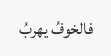فالخوفُ يهربُ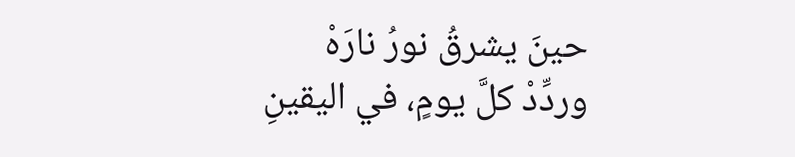حينَ يشرقُ نورُ نارَهْ
وردِّدْ كلَّ يومٍ، في اليقينِ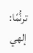ترنُّمًا:
إلهي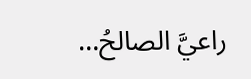راعيَّ الصالحُ…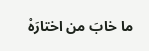ما خابَ من اختارَهْ